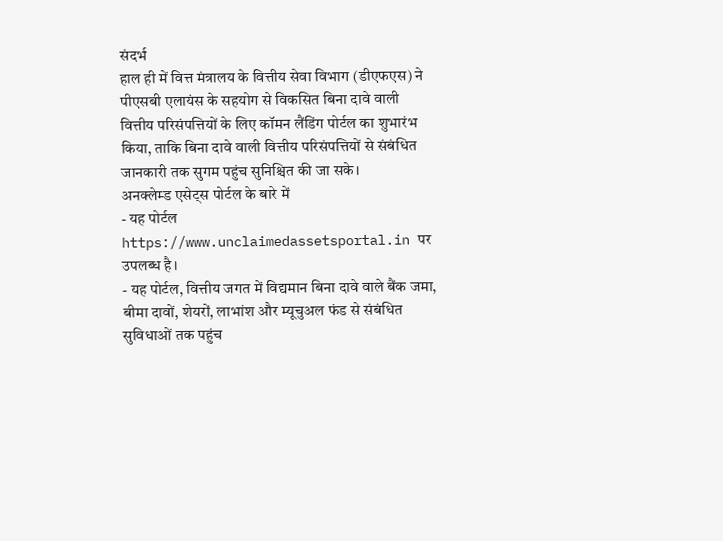संदर्भ
हाल ही में वित्त मंत्रालय के वित्तीय सेवा विभाग (डीएफएस) ने पीएसबी एलायंस के सहयोग से विकसित बिना दावे वाली वित्तीय परिसंपत्तियों के लिए कॉमन लैंडिंग पोर्टल का शुभारंभ किया, ताकि बिना दावे वाली वित्तीय परिसंपत्तियों से संबंधित जानकारी तक सुगम पहुंच सुनिश्चित की जा सके।
अनक्लेम्ड एसेट्स पोर्टल के बारे में
- यह पोर्टल https://www.unclaimedassetsportal.in पर उपलब्ध है।
- यह पोर्टल, वित्तीय जगत में विद्यमान बिना दावे वाले बैंक जमा, बीमा दावों, शेयरों, लाभांश और म्यूचुअल फंड से संबंधित सुविधाओं तक पहुंच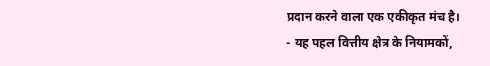प्रदान करने वाला एक एकीकृत मंच है।
- यह पहल वित्तीय क्षेत्र के नियामकों,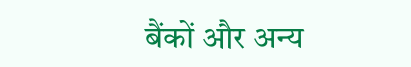बैंकों और अन्य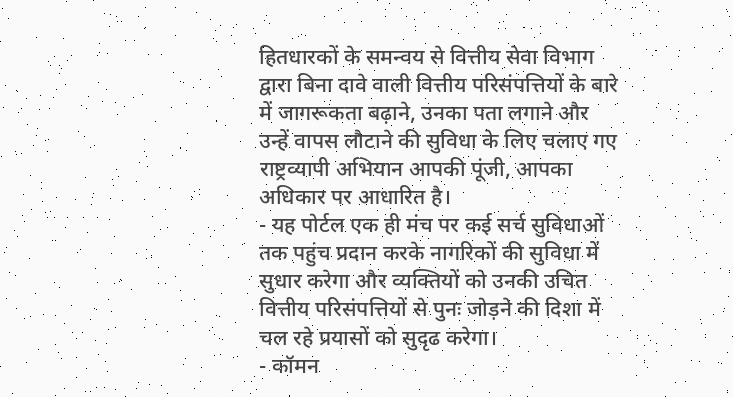हितधारकों के समन्वय से वित्तीय सेवा विभाग द्वारा बिना दावे वाली वित्तीय परिसंपत्तियों के बारे में जागरूकता बढ़ाने, उनका पता लगाने और उन्हें वापस लौटाने की सुविधा के लिए चलाए गए राष्ट्रव्यापी अभियान आपकी पूंजी, आपका अधिकार पर आधारित है।
- यह पोर्टल एक ही मंच पर कई सर्च सुविधाओं तक पहुंच प्रदान करके नागरिकों की सुविधा में सुधार करेगा और व्यक्तियों को उनकी उचित वित्तीय परिसंपत्तियों से पुनः जोड़ने की दिशा में चल रहे प्रयासों को सुदृढ करेगा।
- कॉमन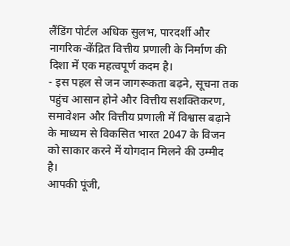लैंडिंग पोर्टल अधिक सुलभ, पारदर्शी और नागरिक-केंद्रित वित्तीय प्रणाली के निर्माण की दिशा में एक महत्वपूर्ण कदम है।
- इस पहल से जन जागरूकता बढ़ने, सूचना तक पहुंच आसान होने और वित्तीय सशक्तिकरण, समावेशन और वित्तीय प्रणाली में विश्वास बढ़ाने के माध्यम से विकसित भारत 2047 के विजन को साकार करने में योगदान मिलने की उम्मीद है।
आपकी पूंजी,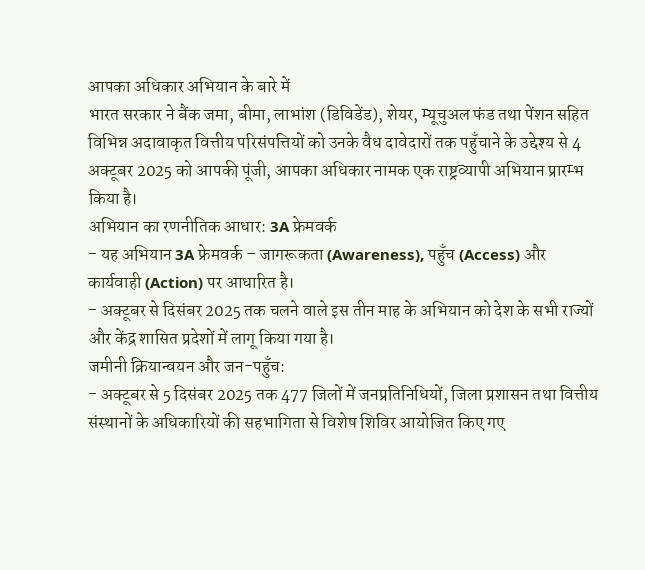आपका अधिकार अभियान के बारे में
भारत सरकार ने बैंक जमा, बीमा, लाभांश (डिविडेंड), शेयर, म्यूचुअल फंड तथा पेंशन सहित विभिन्न अदावाकृत वित्तीय परिसंपत्तियों को उनके वैध दावेदारों तक पहुँचाने के उद्देश्य से 4 अक्टूबर 2025 को आपकी पूंजी, आपका अधिकार नामक एक राष्ट्रव्यापी अभियान प्रारम्भ किया है।
अभियान का रणनीतिक आधार: 3A फ्रेमवर्क
- यह अभियान 3A फ्रेमवर्क – जागरूकता (Awareness), पहुँच (Access) और कार्यवाही (Action) पर आधारित है।
- अक्टूबर से दिसंबर 2025 तक चलने वाले इस तीन माह के अभियान को देश के सभी राज्यों और केंद्र शासित प्रदेशों में लागू किया गया है।
जमीनी क्रियान्वयन और जन-पहुँच:
- अक्टूबर से 5 दिसंबर 2025 तक 477 जिलों में जनप्रतिनिधियों, जिला प्रशासन तथा वित्तीय संस्थानों के अधिकारियों की सहभागिता से विशेष शिविर आयोजित किए गए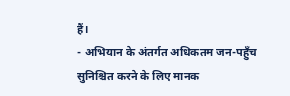हैं।
- अभियान के अंतर्गत अधिकतम जन-पहुँच सुनिश्चित करने के लिए मानक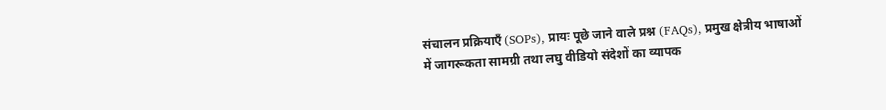संचालन प्रक्रियाएँ (SOPs), प्रायः पूछे जाने वाले प्रश्न (FAQs), प्रमुख क्षेत्रीय भाषाओं में जागरूकता सामग्री तथा लघु वीडियो संदेशों का व्यापक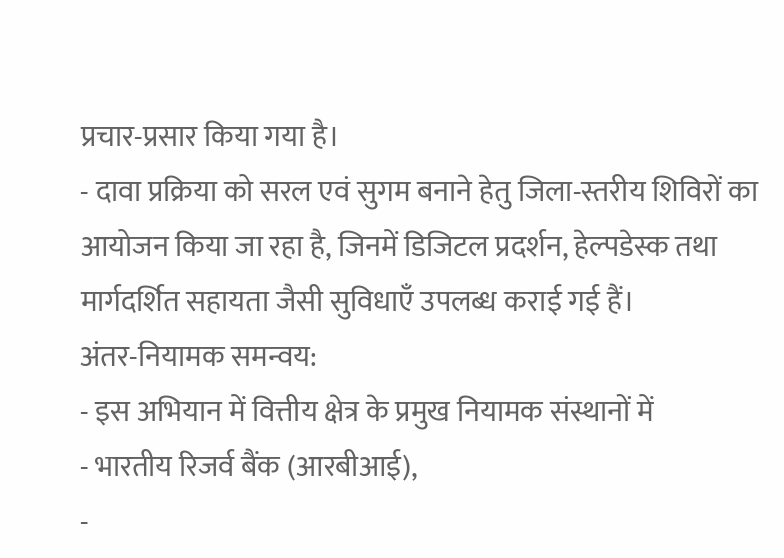प्रचार-प्रसार किया गया है।
- दावा प्रक्रिया को सरल एवं सुगम बनाने हेतु जिला-स्तरीय शिविरों का आयोजन किया जा रहा है, जिनमें डिजिटल प्रदर्शन, हेल्पडेस्क तथा मार्गदर्शित सहायता जैसी सुविधाएँ उपलब्ध कराई गई हैं।
अंतर-नियामक समन्वय:
- इस अभियान में वित्तीय क्षेत्र के प्रमुख नियामक संस्थानों में
- भारतीय रिजर्व बैंक (आरबीआई),
-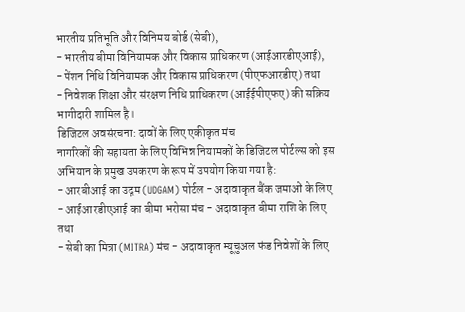भारतीय प्रतिभूति और विनिमय बोर्ड (सेबी),
- भारतीय बीमा विनियामक और विकास प्राधिकरण (आईआरडीएआई),
- पेंशन निधि विनियामक और विकास प्राधिकरण (पीएफआरडीए) तथा
- निवेशक शिक्षा और संरक्षण निधि प्राधिकरण (आईईपीएफए) की सक्रिय भागीदारी शामिल है।
डिजिटल अवसंरचना: दावों के लिए एकीकृत मंच
नागरिकों की सहायता के लिए विभिन्न नियामकों के डिजिटल पोर्टल्स को इस अभियान के प्रमुख उपकरण के रूप में उपयोग किया गया है:
- आरबीआई का उद्गम (UDGAM) पोर्टल - अदावाकृत बैंक जमाओं के लिए
- आईआरडीएआई का बीमा भरोसा मंच - अदावाकृत बीमा राशि के लिए तथा
- सेबी का मित्रा (MITRA) मंच - अदावाकृत म्यूचुअल फंड निवेशों के लिए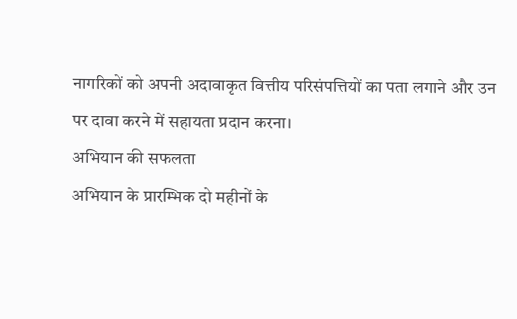नागरिकों को अपनी अदावाकृत वित्तीय परिसंपत्तियों का पता लगाने और उन पर दावा करने में सहायता प्रदान करना।
अभियान की सफलता
अभियान के प्रारम्भिक दो महीनों के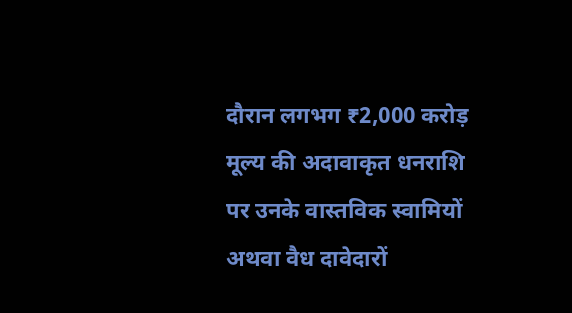दौरान लगभग ₹2,000 करोड़ मूल्य की अदावाकृत धनराशि पर उनके वास्तविक स्वामियों अथवा वैध दावेदारों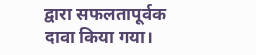द्वारा सफलतापूर्वक दावा किया गया।